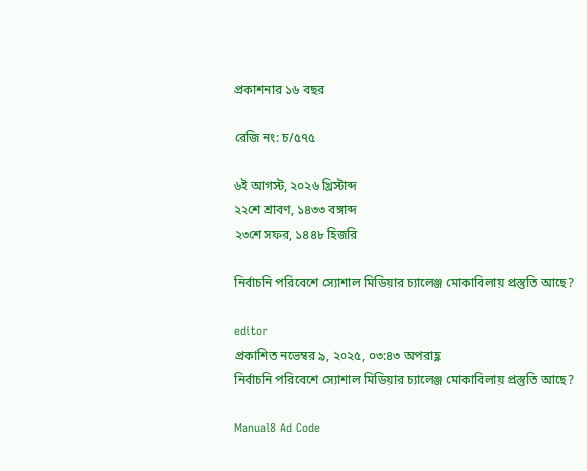প্রকাশনার ১৬ বছর

রেজি নং: চ/৫৭৫

৬ই আগস্ট, ২০২৬ খ্রিস্টাব্দ
২২শে শ্রাবণ, ১৪৩৩ বঙ্গাব্দ
২৩শে সফর, ১৪৪৮ হিজরি

নির্বাচনি পরিবেশে স্যোশাল মিডিয়ার চ্যালেঞ্জ মোকাবিলায় প্রস্তুতি আছে?

editor
প্রকাশিত নভেম্বর ৯, ২০২৫, ০৩:৪৩ অপরাহ্ণ
নির্বাচনি পরিবেশে স্যোশাল মিডিয়ার চ্যালেঞ্জ মোকাবিলায় প্রস্তুতি আছে?

Manual8 Ad Code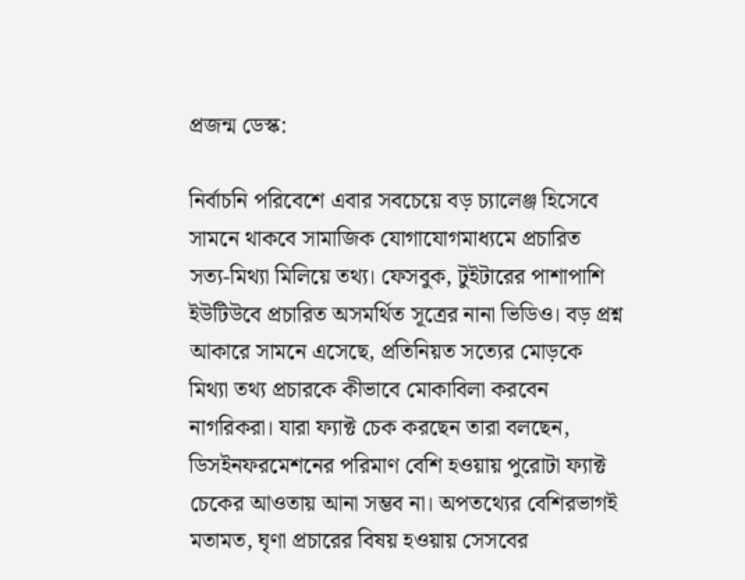প্রজন্ম ডেস্ক:

নির্বাচনি পরিবেশে এবার সবচেয়ে বড় চ্যালেঞ্জ হিসেবে সামনে থাকবে সামাজিক যোগাযোগমাধ্যমে প্রচারিত সত‍্য-মিথ‍্যা মিলিয়ে তথ‍্য। ফেসবুক, টুইটারের পাশাপাশি ইউটিউবে প্রচারিত অসমর্থিত সূত্রের নানা ভিডিও। বড় প্রশ্ন আকারে সামনে এসেছে, প্রতিনিয়ত সত‍্যের মোড়কে মিথ‍্যা তথ্য প্রচারকে কীভাবে মোকাবিলা করবেন নাগরিকরা। যারা ফ‍্যাক্ট চেক করছেন তারা বলছেন, ডিসইনফরমেশনের পরিমাণ বেশি হওয়ায় পুরোটা ফ‍্যাক্ট চেকের আওতায় আনা সম্ভব না। অপতথ‍্যের বেশিরভাগই মতামত, ঘৃণা প্রচারের বিষয় হওয়ায় সেসবের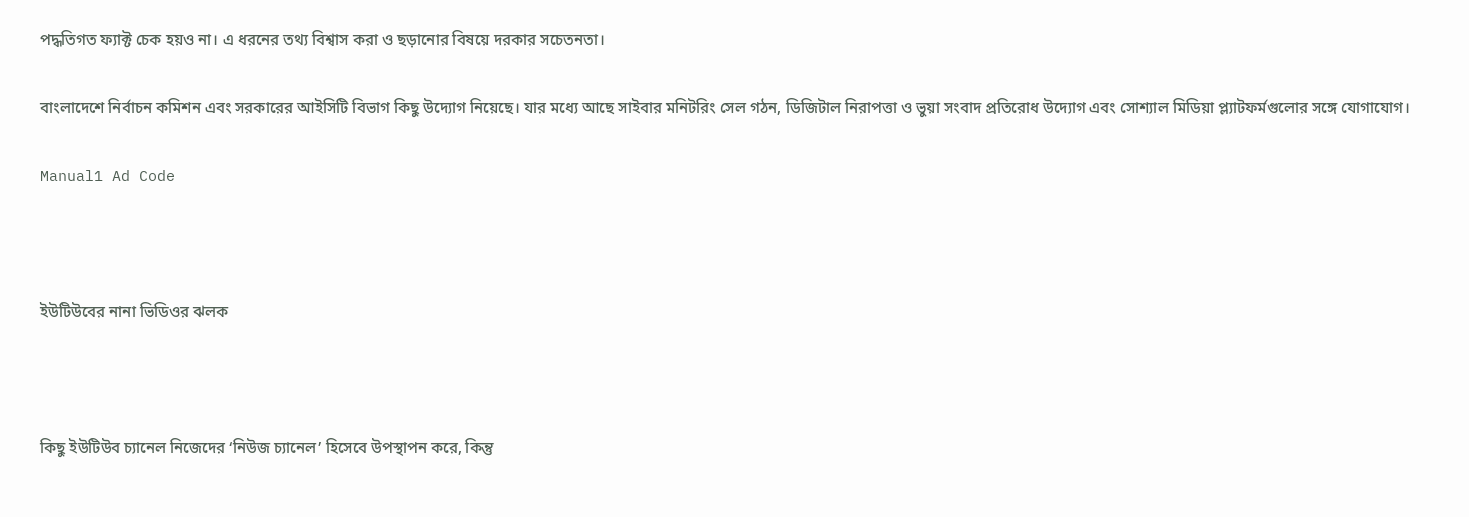পদ্ধতিগত ফ‍্যাক্ট চেক হয়ও না। এ ধরনের তথ‍্য বিশ্বাস করা ও ছড়ানোর বিষয়ে দরকার সচেতনতা।

বাংলাদেশে নির্বাচন কমিশন এবং সরকারের আইসিটি বিভাগ কিছু উদ্যোগ নিয়েছে। যার মধ‍্যে আছে সাইবার মনিটরিং সেল গঠন, ডিজিটাল নিরাপত্তা ও ভুয়া সংবাদ প্রতিরোধ উদ্যোগ এবং সোশ্যাল মিডিয়া প্ল্যাটফর্মগুলোর সঙ্গে যোগাযোগ।

Manual1 Ad Code



ইউটিউবের নানা ভিডিওর ঝলক



কিছু ইউটিউব চ্যানেল নিজেদের ‘নিউজ চ্যানেল’ হিসেবে উপস্থাপন করে, কিন্তু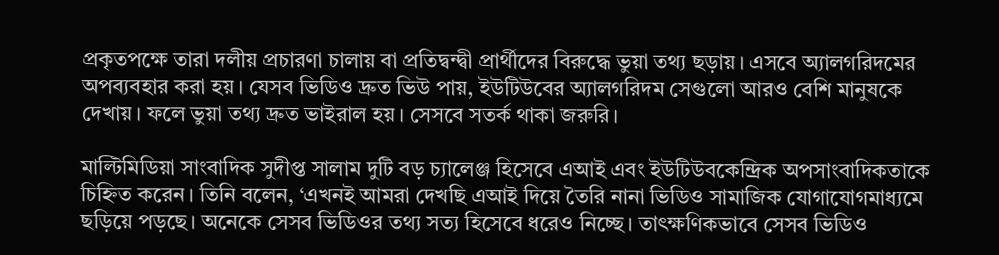প্রকৃতপক্ষে তারা দলীয় প্রচারণা চালায় বা প্রতিদ্বন্দ্বী প্রার্থীদের বিরুদ্ধে ভুয়া তথ্য ছড়ায়। এসবে অ্যালগরিদমের অপব্যবহার করা হয়। যেসব ভিডিও দ্রুত ভিউ পায়, ইউটিউবের অ্যালগরিদম সেগুলো আরও বেশি মানুষকে দেখায়। ফলে ভুয়া তথ্য দ্রুত ভাইরাল হয়। সেসবে সতর্ক থাকা জরুরি।

মাল্টিমিডিয়া সাংবাদিক সুদীপ্ত সালাম দুটি বড় চ্যালেঞ্জ হিসেবে এআই এবং ইউটিউবকেন্দ্রিক অপসাংবাদিকতাকে চিহ্নিত করেন। তিনি বলেন, ‘এখনই আমরা দেখছি এআই দিয়ে তৈরি নানা ভিডিও সামাজিক যোগাযোগমাধ্যমে ছড়িয়ে পড়ছে। অনেকে সেসব ভিডিওর তথ্য সত্য হিসেবে ধরেও নিচ্ছে। তাৎক্ষণিকভাবে সেসব ভিডিও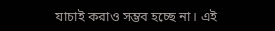যাচাই করাও সম্ভব হচ্ছে না। এই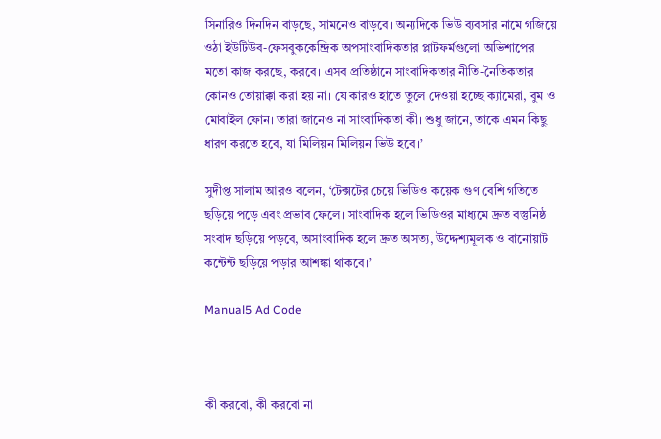সিনারিও দিনদিন বাড়ছে, সামনেও বাড়বে। অন্যদিকে ভিউ ব্যবসার নামে গজিয়ে ওঠা ইউটিউব-ফেসবুককেন্দ্রিক অপসাংবাদিকতার প্লাটফর্মগুলো অভিশাপের মতো কাজ করছে, করবে। এসব প্রতিষ্ঠানে সাংবাদিকতার নীতি-নৈতিকতার কোনও তোয়াক্কা করা হয় না। যে কারও হাতে তুলে দেওয়া হচ্ছে ক্যামেরা, বুম ও মোবাইল ফোন। তারা জানেও না সাংবাদিকতা কী। শুধু জানে, তাকে এমন কিছু ধারণ করতে হবে, যা মিলিয়ন মিলিয়ন ভিউ হবে।’

সুদীপ্ত সালাম আরও বলেন, ‘টেক্সটের চেয়ে ভিডিও কয়েক গুণ বেশি গতিতে ছড়িয়ে পড়ে এবং প্রভাব ফেলে। সাংবাদিক হলে ভিডিওর মাধ্যমে দ্রুত বস্তুনিষ্ঠ সংবাদ ছড়িয়ে পড়বে, অসাংবাদিক হলে দ্রুত অসত্য, উদ্দেশ্যমূলক ও বানোয়াট কন্টেন্ট ছড়িয়ে পড়ার আশঙ্কা থাকবে।’

Manual5 Ad Code



কী করবো, কী করবো না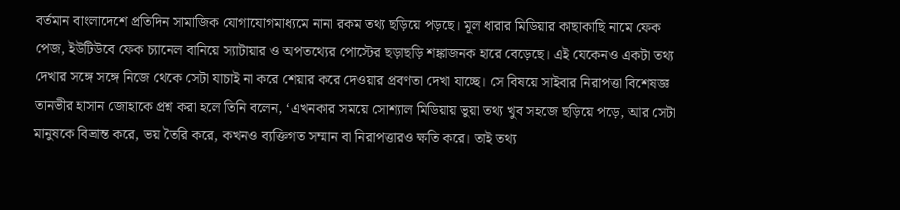বর্তমান বাংলাদেশে প্রতিদিন সামাজিক যোগাযোগমাধ‍্যমে নানা রকম তথ‍্য ছড়িয়ে পড়ছে। মূল ধারার মিডিয়ার কাছাকাছি নামে ফেক পেজ, ইউটিউবে ফেক চ্যানেল বানিয়ে স‍্যাটায়ার ও অপতথ‍্যের পোস্টের ছড়াছড়ি শঙ্কাজনক হারে বেড়েছে। এই যেকেনও একটা তথ‍্য দেখার সঙ্গে সঙ্গে নিজে থেকে সেটা যাচাই না করে শেয়ার করে দেওয়ার প্রবণতা দেখা যাচ্ছে। সে বিষয়ে সাইবার নিরাপত্তা বিশেষজ্ঞ তানভীর হাসান জোহাকে প্রশ্ন করা হলে তিনি বলেন, ‘এখনকার সময়ে সোশ্যাল মিডিয়ায় ভুয়া তথ্য খুব সহজে ছড়িয়ে পড়ে, আর সেটা মানুষকে বিভ্রান্ত করে, ভয় তৈরি করে, কখনও ব্যক্তিগত সম্মান বা নিরাপত্তারও ক্ষতি করে। তাই তথ্য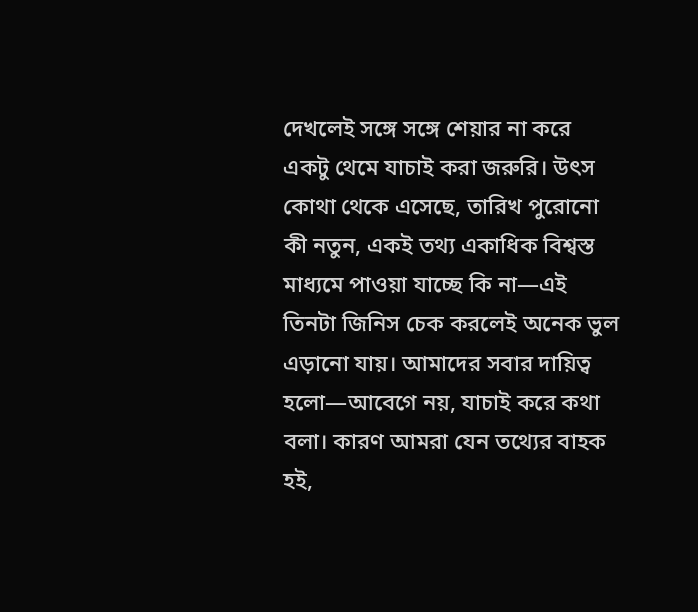দেখলেই সঙ্গে সঙ্গে শেয়ার না করে একটু থেমে যাচাই করা জরুরি। উৎস কোথা থেকে এসেছে, তারিখ পুরোনো কী নতুন, একই তথ্য একাধিক বিশ্বস্ত মাধ্যমে পাওয়া যাচ্ছে কি না—এই তিনটা জিনিস চেক করলেই অনেক ভুল এড়ানো যায়। আমাদের সবার দায়িত্ব হলো—আবেগে নয়, যাচাই করে কথা বলা। কারণ আমরা যেন তথ্যের বাহক হই,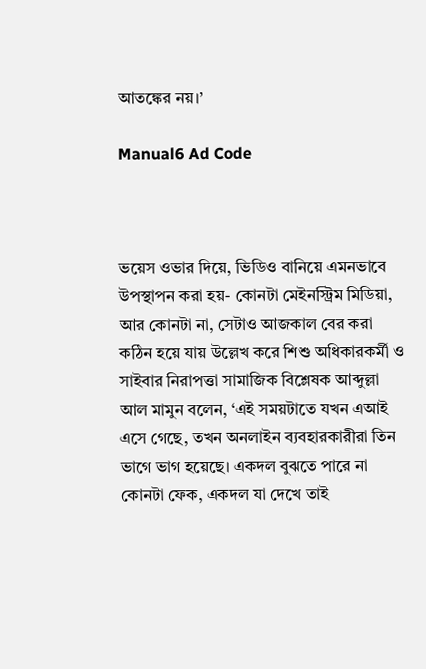আতঙ্কের নয়।’

Manual6 Ad Code



ভয়েস ওভার দিয়ে, ভিডিও বানিয়ে এমনভাবে উপস্থাপন করা হয়- কোনটা মেইনস্ট্রিম মিডিয়া, আর কোনটা না, সেটাও আজকাল বের করা কঠিন হয়ে যায় উল্লেখ করে শিশু অধিকারকর্মী ও সাইবার নিরাপত্তা সামাজিক বিশ্লেষক আব্দুল্লা আল মামুন বলেন, ‘এই সময়টাতে যখন এআই এসে গেছে, তখন অনলাইন ব‍্যবহারকারীরা তিন ভাগে ভাগ হয়েছে। একদল বুঝতে পারে না কোনটা ফেক, একদল যা দেখে তাই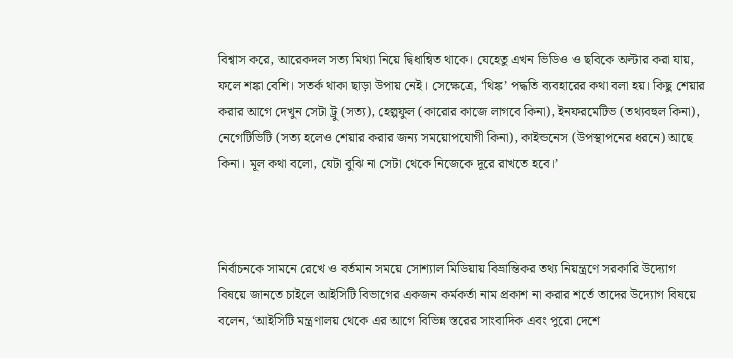বিশ্বাস করে, আরেকদল সত‍্য মিথ‍্যা নিয়ে দ্বিধান্বিত থাকে। যেহেতু এখন ভিডিও ও ছবিকে অল্টার করা যায়, ফলে শঙ্কা বেশি। সতর্ক থাকা ছাড়া উপায় নেই। সেক্ষেত্রে, ‘থিঙ্ক’ পদ্ধতি ব‍্যবহারের কথা বলা হয়। কিছু শেয়ার করার আগে দেখুন সেটা ট্রু (সত‍্য), হেল্পফুল (কারোর কাজে লাগবে কিনা), ইনফরমেটিভ (তথ‍্যবহুল কিনা), নেগেটিভিটি (সত‍্য হলেও শেয়ার করার জন‍্য সময়োপযোগী কিনা), কাইন্ডনেস (উপস্থাপনের ধরনে) আছে কিনা। মূল কথা বলো, যেটা বুঝি না সেটা থেকে নিজেকে দূরে রাখতে হবে।’



নির্বাচনকে সামনে রেখে ও বর্তমান সময়ে সোশ্যাল মিডিয়ায় বিভ্রান্তিকর তথ্য নিয়ন্ত্রণে সরকারি উদ্যোগ বিষয়ে জানতে চাইলে আইসিটি বিভাগের একজন কর্মকর্তা নাম প্রকাশ না করার শর্তে তাদের উদ্যোগ বিষয়ে বলেন, ‘আইসিটি মন্ত্রণালয় থেকে এর আগে বিভিন্ন স্তরের সাংবাদিক এবং পুরো দেশে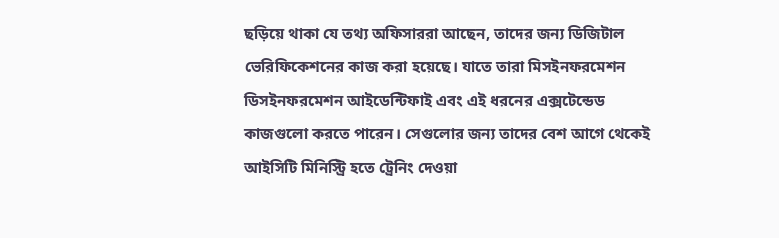ছড়িয়ে থাকা যে তথ্য অফিসাররা আছেন, তাদের জন্য ডিজিটাল ভেরিফিকেশনের কাজ করা হয়েছে। যাতে তারা মিসইনফরমেশন ডিসইনফরমেশন আইডেন্টিফাই এবং এই ধরনের এক্সটেন্ডেড কাজগুলো করতে পারেন। সেগুলোর জন্য তাদের বেশ আগে থেকেই আইসিটি মিনিস্ট্রি হতে ট্রেনিং দেওয়া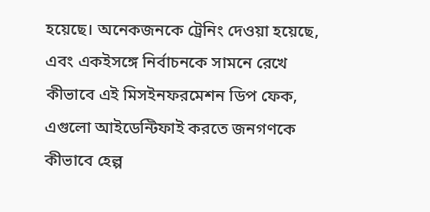হয়েছে। অনেকজনকে ট্রেনিং দেওয়া হয়েছে, এবং একইসঙ্গে নির্বাচনকে সামনে রেখে কীভাবে এই মিসইনফরমেশন ডিপ ফেক, এগুলো আইডেন্টিফাই করতে জনগণকে কীভাবে হেল্প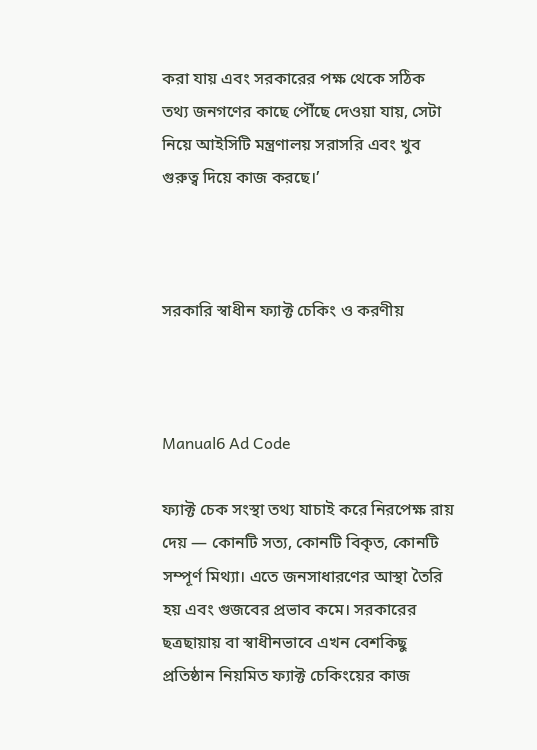করা যায় এবং সরকারের পক্ষ থেকে সঠিক তথ্য জনগণের কাছে পৌঁছে দেওয়া যায়, সেটা নিয়ে আইসিটি মন্ত্রণালয় সরাসরি এবং খুব গুরুত্ব দিয়ে কাজ করছে।’



সরকারি স্বাধীন ফ‍্যাক্ট চেকিং ও করণীয়



Manual6 Ad Code

ফ্যাক্ট চেক সংস্থা তথ্য যাচাই করে নিরপেক্ষ রায় দেয় — কোনটি সত্য, কোনটি বিকৃত, কোনটি সম্পূর্ণ মিথ্যা। এতে জনসাধারণের আস্থা তৈরি হয় এবং গুজবের প্রভাব কমে। সরকারের ছত্রছায়ায় বা স্বাধীনভাবে এখন বেশকিছু প্রতিষ্ঠান নিয়মিত ফ‍্যাক্ট চেকিংয়ের কাজ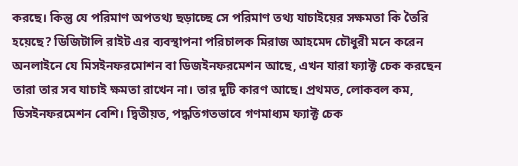করছে। কিন্তু যে পরিমাণ অপতথ‍্য ছড়াচ্ছে সে পরিমাণ তথ‍্য যাচাইয়ের সক্ষমতা কি তৈরি হয়েছে? ডিজিটালি রাইট এর ব‍্যবস্থাপনা পরিচালক মিরাজ আহমেদ চৌধুরী মনে করেন অনলাইনে যে মিসইনফরমোশন বা ডিজইনফরমেশন আছে, এখন যারা ফ‍্যাক্ট চেক করছেন তারা তার সব যাচাই ক্ষমতা রাখেন না। তার দুটি কারণ আছে। প্রথমত, লোকবল কম, ডিসইনফরমেশন বেশি। দ্বিতীয়ত, পদ্ধতিগতভাবে গণমাধ‍্যম ফ‍্যাক্ট চেক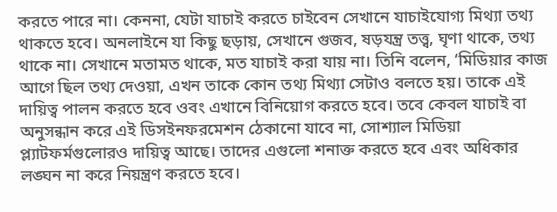করতে পারে না। কেননা, যেটা যাচাই করতে চাইবেন সেখানে যাচাইযোগ‍্য মিথ‍্যা তথ‍্য থাকতে হবে। অনলাইনে যা কিছু ছড়ায়, সেখানে গুজব, ষড়যন্ত্র তত্ত্ব, ঘৃণা থাকে, তথ‍্য থাকে না। সেখানে মতামত থাকে, মত যাচাই করা যায় না। তিনি বলেন, ‘মিডিয়ার কাজ আগে ছিল তথ‍্য দেওয়া, এখন তাকে কোন তথ‍্য মিথ‍্যা সেটাও বলতে হয়। তাকে এই দায়িত্ব পালন করতে হবে ওবং এখানে বিনিয়োগ করতে হবে। তবে কেবল যাচাই বা অনুসন্ধান করে এই ডিসইনফরমেশন ঠেকানো যাবে না, সোশ‍্যাল মিডিয়া প্ল‍্যাটফর্মগুলোরও দায়িত্ব আছে। তাদের এগুলো শনাক্ত করতে হবে এবং অধিকার লঙ্ঘন না করে নিয়ন্ত্রণ করতে হবে।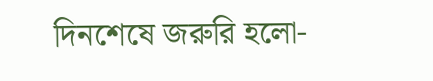দিনশেষে জরুরি হলো-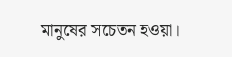মানুষের সচেতন হওয়া।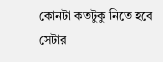কোনটা কতটুকু নিতে হবে সেটার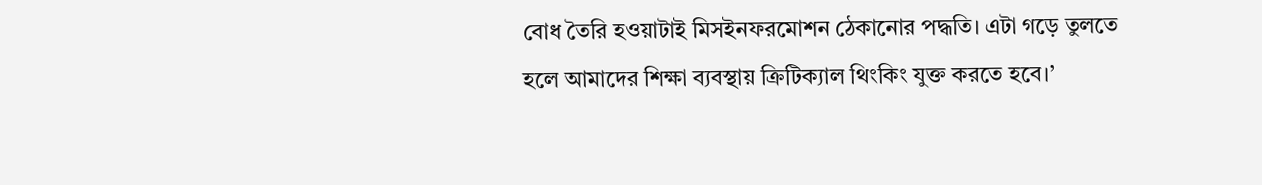বোধ তৈরি হওয়াটাই মিসইনফরমোশন ঠেকানোর পদ্ধতি। এটা গড়ে তুলতে হলে আমাদের শিক্ষা ব‍্যবস্থায় ক্রিটিক‍্যাল থিংকিং যুক্ত করতে হবে।’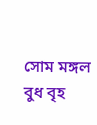সোম মঙ্গল বুধ বৃহ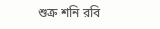শুক্র শনি রবি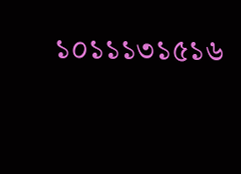১০১১১৩১৫১৬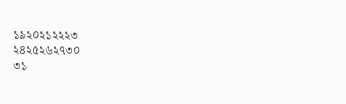১৯২০২১২২২৩
২৪২৫২৬২৭৩০
৩১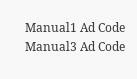Manual1 Ad Code
Manual3 Ad Code